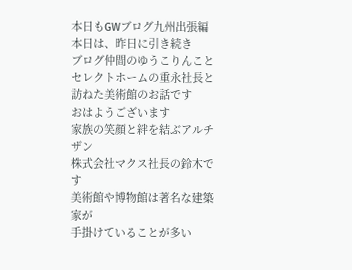本日もGWブログ九州出張編
本日は、昨日に引き続き
ブログ仲間のゆうこりんこと
セレクトホームの重永社長と
訪ねた美術館のお話です
おはようございます
家族の笑顔と絆を結ぶアルチザン
株式会社マクス社長の鈴木です
美術館や博物館は著名な建築家が
手掛けていることが多い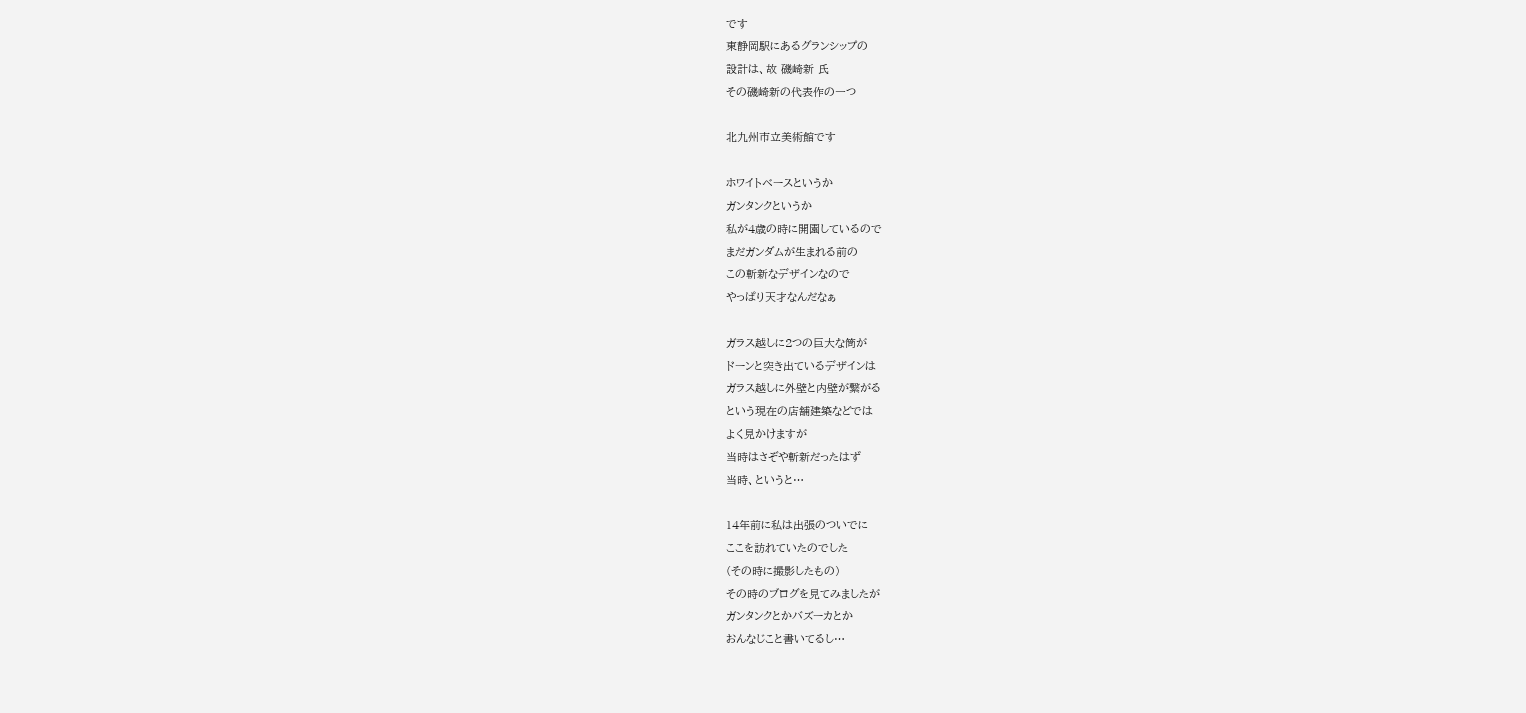です
東静岡駅にあるグランシップの
設計は、故 磯崎新 氏
その磯崎新の代表作の一つ

北九州市立美術館です

ホワイトベースというか
ガンタンクというか
私が4歳の時に開園しているので
まだガンダムが生まれる前の
この斬新なデザインなので
やっぱり天才なんだなぁ

ガラス越しに2つの巨大な筒が
ドーンと突き出ているデザインは
ガラス越しに外壁と内壁が繋がる
という現在の店舗建築などでは
よく見かけますが
当時はさぞや斬新だったはず
当時、というと…

14年前に私は出張のついでに
ここを訪れていたのでした
(その時に撮影したもの)
その時のブログを見てみましたが
ガンタンクとかバズーカとか
おんなじこと書いてるし…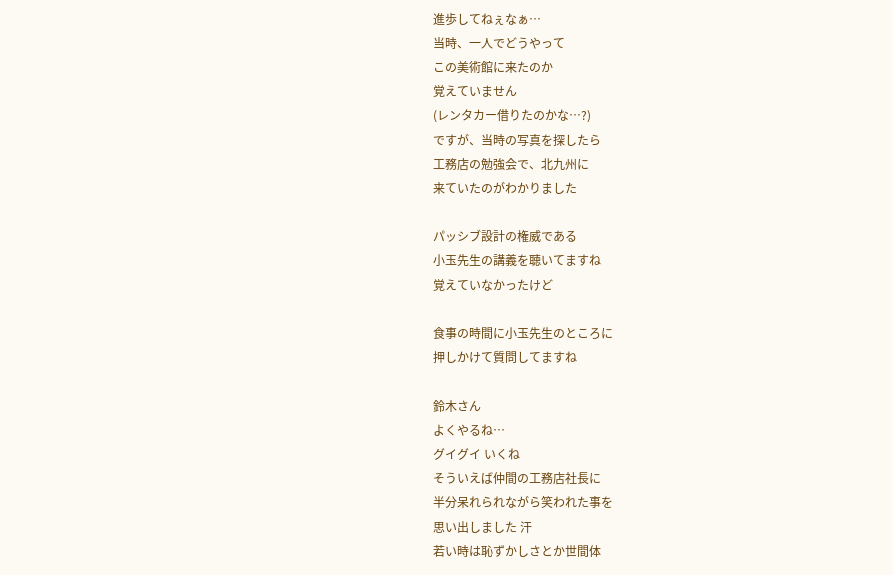進歩してねぇなぁ…
当時、一人でどうやって
この美術館に来たのか
覚えていません
(レンタカー借りたのかな…?)
ですが、当時の写真を探したら
工務店の勉強会で、北九州に
来ていたのがわかりました

パッシブ設計の権威である
小玉先生の講義を聴いてますね
覚えていなかったけど

食事の時間に小玉先生のところに
押しかけて質問してますね

鈴木さん
よくやるね…
グイグイ いくね
そういえば仲間の工務店社長に
半分呆れられながら笑われた事を
思い出しました 汗
若い時は恥ずかしさとか世間体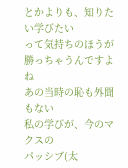とかよりも、知りたい学びたい
って気持ちのほうが
勝っちゃうんですよね
あの当時の恥も外聞もない
私の学びが、今のマクスの
パッシブ(太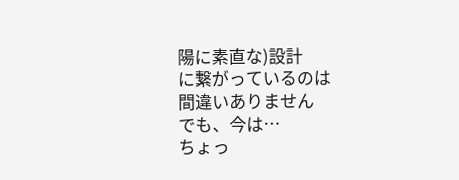陽に素直な)設計
に繋がっているのは
間違いありません
でも、今は…
ちょっ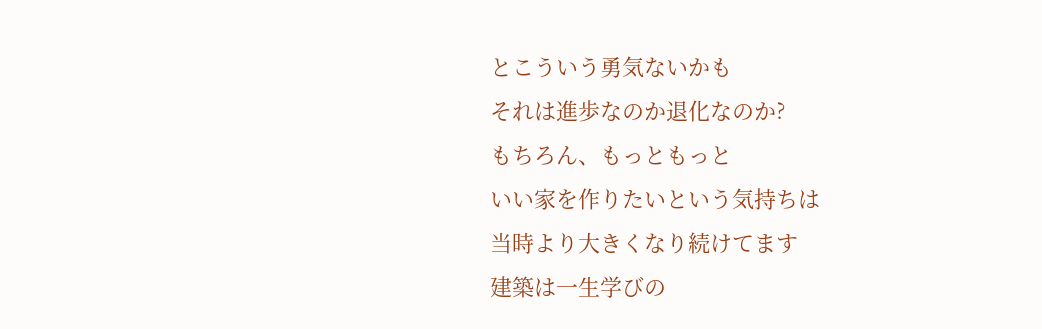とこういう勇気ないかも
それは進歩なのか退化なのか?
もちろん、もっともっと
いい家を作りたいという気持ちは
当時より大きくなり続けてます
建築は一生学びの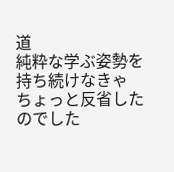道
純粋な学ぶ姿勢を持ち続けなきゃ
ちょっと反省したのでした